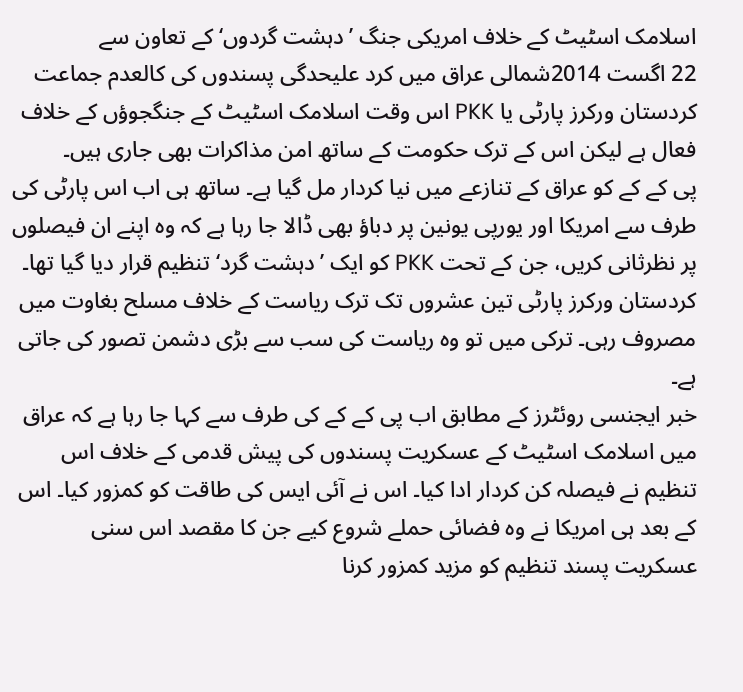اسلامک اسٹیٹ کے خلاف امریکی جنگ ’دہشت گردوں‘ کے تعاون سے
22 اگست 2014شمالی عراق میں کرد علیحدگی پسندوں کی کالعدم جماعت کردستان ورکرز پارٹی یا PKK اس وقت اسلامک اسٹیٹ کے جنگجوؤں کے خلاف فعال ہے لیکن اس کے ترک حکومت کے ساتھ امن مذاکرات بھی جاری ہیں۔
پی کے کے کو عراق کے تنازعے میں نیا کردار مل گیا ہے۔ ساتھ ہی اب اس پارٹی کی طرف سے امریکا اور یورپی یونین پر دباؤ بھی ڈالا جا رہا ہے کہ وہ اپنے ان فیصلوں پر نظرثانی کریں، جن کے تحت PKK کو ایک ’دہشت گرد‘ تنظیم قرار دیا گیا تھا۔ کردستان ورکرز پارٹی تین عشروں تک ترک ریاست کے خلاف مسلح بغاوت میں مصروف رہی۔ ترکی میں تو وہ ریاست کی سب سے بڑی دشمن تصور کی جاتی ہے۔
خبر ایجنسی روئٹرز کے مطابق اب پی کے کے کی طرف سے کہا جا رہا ہے کہ عراق میں اسلامک اسٹیٹ کے عسکریت پسندوں کی پیش قدمی کے خلاف اس تنظیم نے فیصلہ کن کردار ادا کیا۔ اس نے آئی ایس کی طاقت کو کمزور کیا۔ اس کے بعد ہی امریکا نے وہ فضائی حملے شروع کیے جن کا مقصد اس سنی عسکریت پسند تنظیم کو مزید کمزور کرنا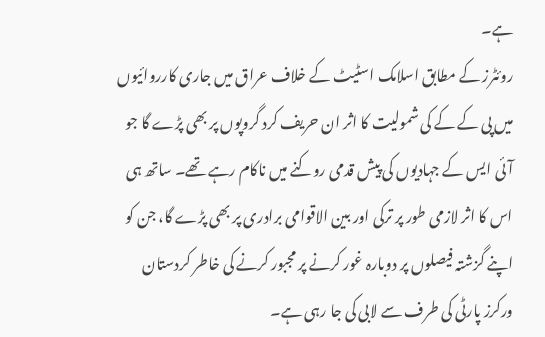ہے۔
روئٹرز کے مطابق اسلامک اسٹیٹ کے خلاف عراق میں جاری کارروائیوں میں پی کے کے کی شمولیت کا اثر ان حریف کرد گروپوں پر بھی پڑے گا جو آئی ایس کے جہادیوں کی پیش قدمی روکنے میں ناکام رہے تھے۔ ساتھ ہی اس کا اثر لازمی طور پر ترکی اور بین الاقوامی برادری پر بھی پڑے گا، جن کو اپنے گزشتہ فیصلوں پر دوبارہ غور کرنے پر مجبور کرنے کی خاطر کردستان ورکرز پارٹی کی طرف سے لابی کی جا رہی ہے۔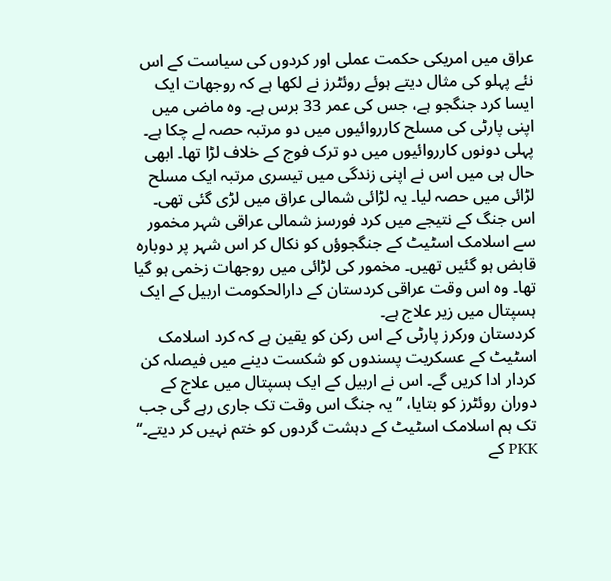عراق میں امریکی حکمت عملی اور کردوں کی سیاست کے اس نئے پہلو کی مثال دیتے ہوئے روئٹرز نے لکھا ہے کہ روجھات ایک ایسا کرد جنگجو ہے، جس کی عمر 33 برس ہے۔ وہ ماضی میں اپنی پارٹی کی مسلح کارروائیوں میں دو مرتبہ حصہ لے چکا ہے۔ پہلی دونوں کارروائیوں میں دو ترک فوج کے خلاف لڑا تھا۔ ابھی حال ہی میں اس نے اپنی زندگی میں تیسری مرتبہ ایک مسلح لڑائی میں حصہ لیا۔ یہ لڑائی شمالی عراق میں لڑی گئی تھی۔ اس جنگ کے نتیجے میں کرد فورسز شمالی عراقی شہر مخمور سے اسلامک اسٹیٹ کے جنگجوؤں کو نکال کر اس شہر پر دوبارہ قابض ہو گئیں تھیں۔ مخمور کی لڑائی میں روجھات زخمی ہو گیا تھا۔ وہ اس وقت عراقی کردستان کے دارالحکومت اربیل کے ایک ہسپتال میں زیر علاج ہے۔
کردستان ورکرز پارٹی کے اس رکن کو یقین ہے کہ کرد اسلامک اسٹیٹ کے عسکریت پسندوں کو شکست دینے میں فیصلہ کن کردار ادا کریں گے۔ اس نے اربیل کے ایک ہسپتال میں علاج کے دوران روئٹرز کو بتایا، ’’یہ جنگ اس وقت تک جاری رہے گی جب تک ہم اسلامک اسٹیٹ کے دہشت گردوں کو ختم نہیں کر دیتے۔‘‘
PKK کے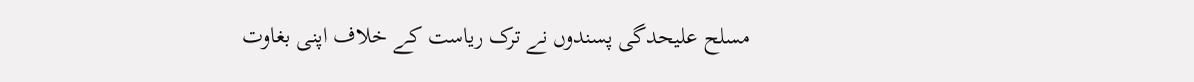مسلح علیحدگی پسندوں نے ترک ریاست کے خلاف اپنی بغاوت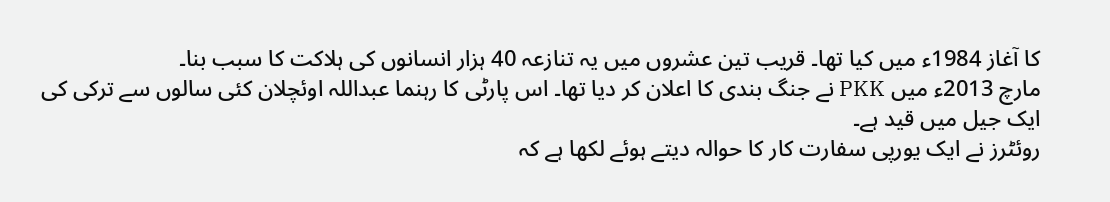کا آغاز 1984ء میں کیا تھا۔ قریب تین عشروں میں یہ تنازعہ 40 ہزار انسانوں کی ہلاکت کا سبب بنا۔
مارچ 2013ء میں PKK نے جنگ بندی کا اعلان کر دیا تھا۔ اس پارٹی کا رہنما عبداللہ اوئچلان کئی سالوں سے ترکی کی ایک جیل میں قید ہے۔
روئٹرز نے ایک یورپی سفارت کار کا حوالہ دیتے ہوئے لکھا ہے کہ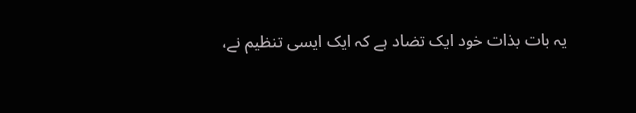یہ بات بذات خود ایک تضاد ہے کہ ایک ایسی تنظیم نے،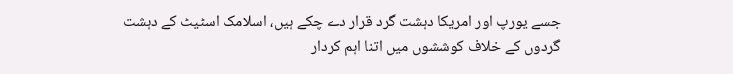جسے یورپ اور امریکا دہشت گرد قرار دے چکے ہیں، اسلامک اسٹیٹ کے دہشت گردوں کے خلاف کوششوں میں اتنا اہم کردار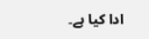ادا کیا ہے۔